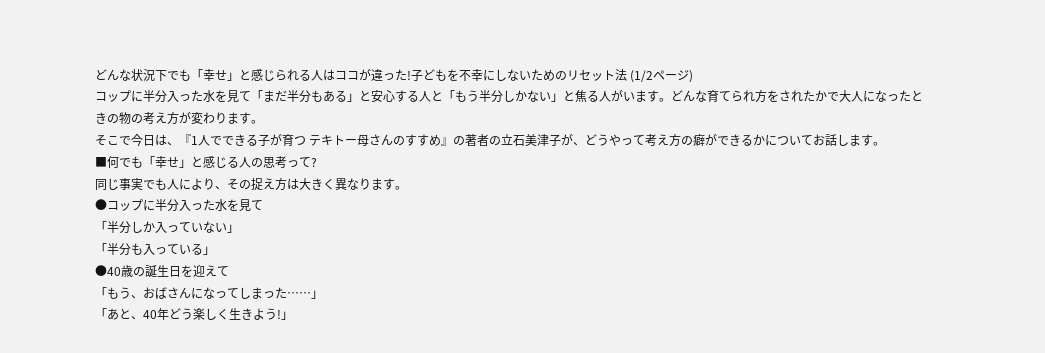どんな状況下でも「幸せ」と感じられる人はココが違った!子どもを不幸にしないためのリセット法 (1/2ページ)
コップに半分入った水を見て「まだ半分もある」と安心する人と「もう半分しかない」と焦る人がいます。どんな育てられ方をされたかで大人になったときの物の考え方が変わります。
そこで今日は、『1人でできる子が育つ テキトー母さんのすすめ』の著者の立石美津子が、どうやって考え方の癖ができるかについてお話します。
■何でも「幸せ」と感じる人の思考って?
同じ事実でも人により、その捉え方は大きく異なります。
●コップに半分入った水を見て
「半分しか入っていない」
「半分も入っている」
●40歳の誕生日を迎えて
「もう、おばさんになってしまった……」
「あと、40年どう楽しく生きよう!」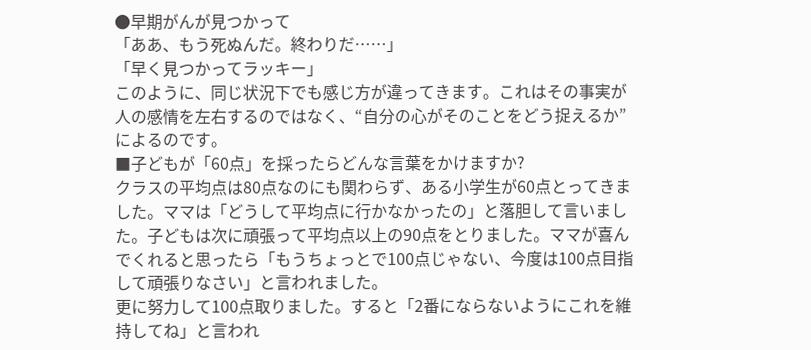●早期がんが見つかって
「ああ、もう死ぬんだ。終わりだ……」
「早く見つかってラッキー」
このように、同じ状況下でも感じ方が違ってきます。これはその事実が人の感情を左右するのではなく、“自分の心がそのことをどう捉えるか”によるのです。
■子どもが「60点」を採ったらどんな言葉をかけますか?
クラスの平均点は80点なのにも関わらず、ある小学生が60点とってきました。ママは「どうして平均点に行かなかったの」と落胆して言いました。子どもは次に頑張って平均点以上の90点をとりました。ママが喜んでくれると思ったら「もうちょっとで100点じゃない、今度は100点目指して頑張りなさい」と言われました。
更に努力して100点取りました。すると「2番にならないようにこれを維持してね」と言われ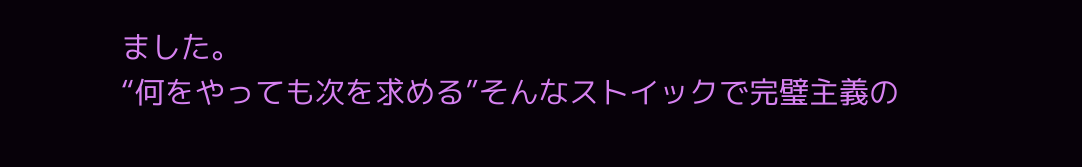ました。
“何をやっても次を求める”そんなストイックで完璧主義の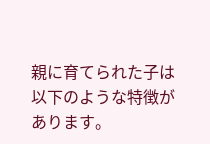親に育てられた子は以下のような特徴があります。